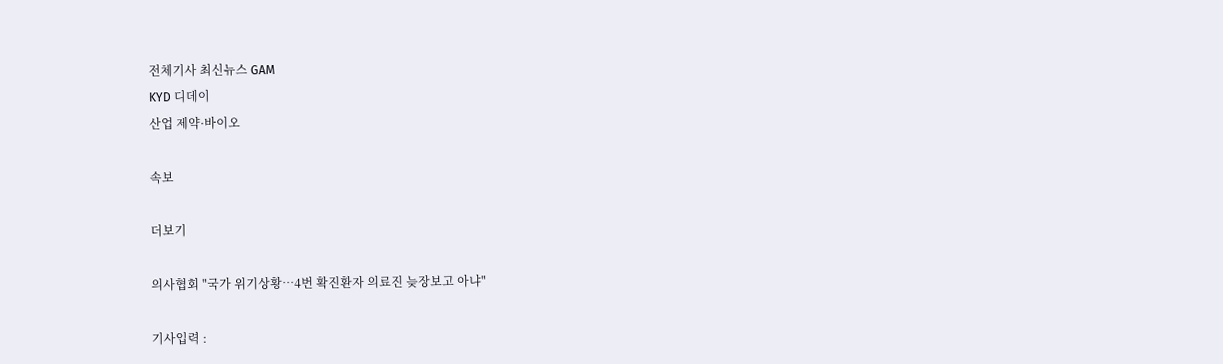전체기사 최신뉴스 GAM
KYD 디데이
산업 제약·바이오

속보

더보기

의사협회 "국가 위기상황…4번 확진환자 의료진 늦장보고 아냐"

기사입력 :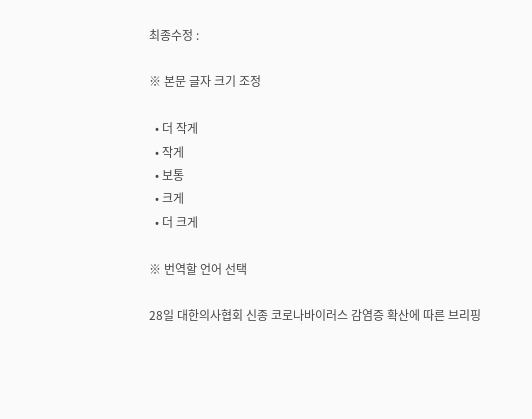최종수정 :

※ 본문 글자 크기 조정

  • 더 작게
  • 작게
  • 보통
  • 크게
  • 더 크게

※ 번역할 언어 선택

28일 대한의사협회 신종 코로나바이러스 감염증 확산에 따른 브리핑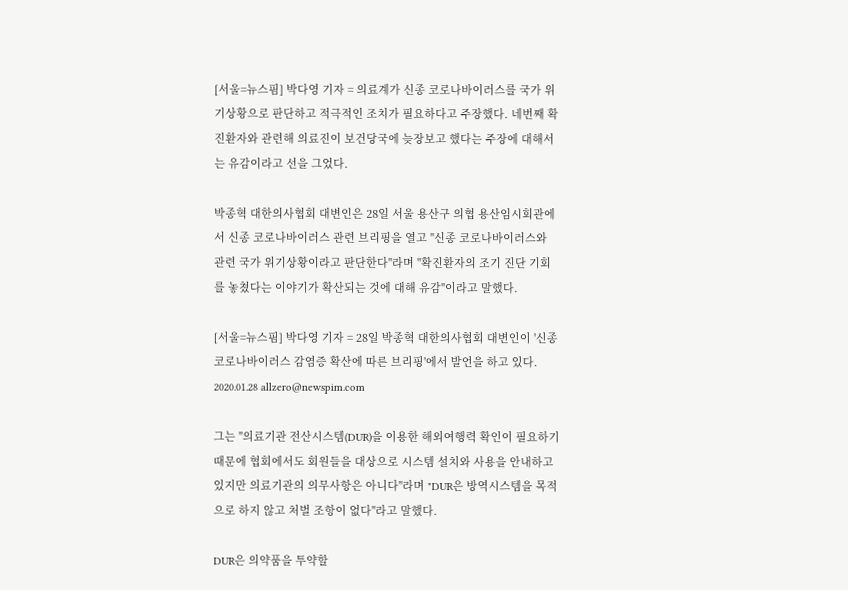[서울=뉴스핌] 박다영 기자 = 의료계가 신종 코로나바이러스를 국가 위기상황으로 판단하고 적극적인 조치가 필요하다고 주장했다. 네번째 확진환자와 관련해 의료진이 보건당국에 늦장보고 했다는 주장에 대해서는 유감이라고 선을 그었다.

박종혁 대한의사협회 대변인은 28일 서울 용산구 의협 용산임시회관에서 신종 코로나바이러스 관련 브리핑을 열고 "신종 코로나바이러스와 관련 국가 위기상황이라고 판단한다"라며 "확진환자의 조기 진단 기회를 놓쳤다는 이야기가 확산되는 것에 대해 유감"이라고 말했다.

[서울=뉴스핌] 박다영 기자 = 28일 박종혁 대한의사협회 대변인이 '신종 코로나바이러스 감염증 확산에 따른 브리핑'에서 발언을 하고 있다. 2020.01.28 allzero@newspim.com

그는 "의료기관 전산시스템(DUR)을 이용한 해외여행력 확인이 필요하기 때문에 협회에서도 회원들을 대상으로 시스템 설치와 사용을 안내하고 있지만 의료기관의 의무사항은 아니다"라며 "DUR은 방역시스템을 목적으로 하지 않고 처벌 조항이 없다"라고 말했다.

DUR은 의약품을 투약할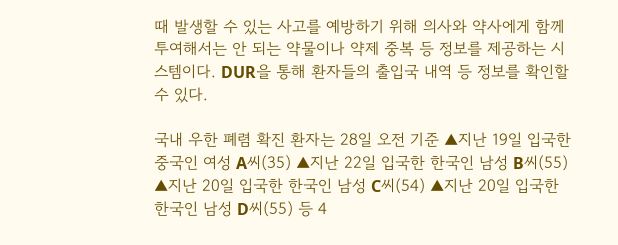때 발생할 수 있는 사고를 예방하기 위해 의사와 약사에게 함께 투여해서는 안 되는 약물이나 약제 중복 등 정보를 제공하는 시스템이다. DUR을 통해 환자들의 출입국 내역 등 정보를 확인할 수 있다.

국내 우한 폐렴 확진 환자는 28일 오전 기준 ▲지난 19일 입국한 중국인 여성 A씨(35) ▲지난 22일 입국한 한국인 남성 B씨(55) ▲지난 20일 입국한 한국인 남성 C씨(54) ▲지난 20일 입국한 한국인 남성 D씨(55) 등 4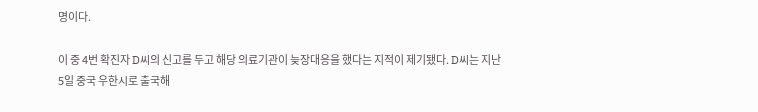명이다.

이 중 4번 확진자 D씨의 신고를 두고 해당 의료기관이 늦장대응을 했다는 지적이 제기됐다. D씨는 지난 5일 중국 우한시로 출국해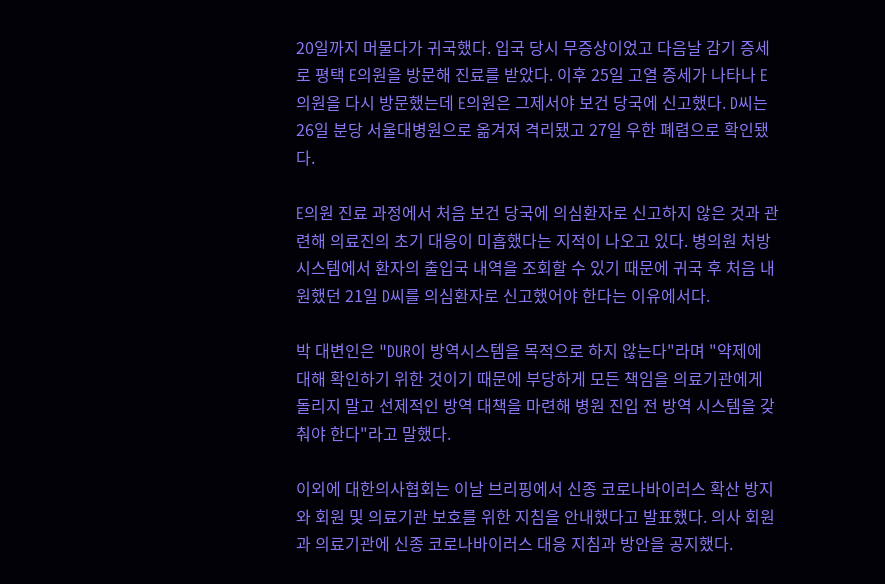20일까지 머물다가 귀국했다. 입국 당시 무증상이었고 다음날 감기 증세로 평택 E의원을 방문해 진료를 받았다. 이후 25일 고열 증세가 나타나 E의원을 다시 방문했는데 E의원은 그제서야 보건 당국에 신고했다. D씨는 26일 분당 서울대병원으로 옮겨져 격리됐고 27일 우한 폐렴으로 확인됐다.

E의원 진료 과정에서 처음 보건 당국에 의심환자로 신고하지 않은 것과 관련해 의료진의 초기 대응이 미흡했다는 지적이 나오고 있다. 병의원 처방 시스템에서 환자의 출입국 내역을 조회할 수 있기 때문에 귀국 후 처음 내원했던 21일 D씨를 의심환자로 신고했어야 한다는 이유에서다.

박 대변인은 "DUR이 방역시스템을 목적으로 하지 않는다"라며 "약제에 대해 확인하기 위한 것이기 때문에 부당하게 모든 책임을 의료기관에게 돌리지 말고 선제적인 방역 대책을 마련해 병원 진입 전 방역 시스템을 갖춰야 한다"라고 말했다.

이외에 대한의사협회는 이날 브리핑에서 신종 코로나바이러스 확산 방지와 회원 및 의료기관 보호를 위한 지침을 안내했다고 발표했다. 의사 회원과 의료기관에 신종 코로나바이러스 대응 지침과 방안을 공지했다.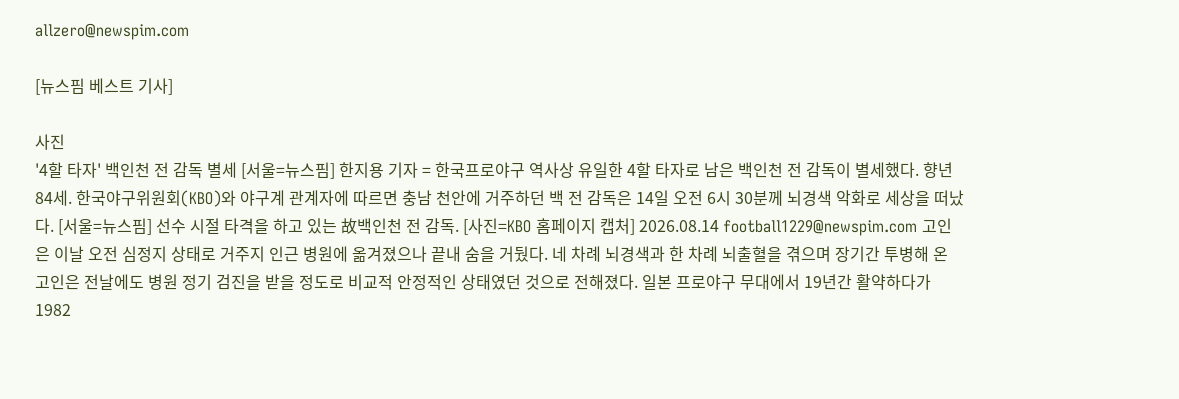allzero@newspim.com

[뉴스핌 베스트 기사]

사진
'4할 타자' 백인천 전 감독 별세 [서울=뉴스핌] 한지용 기자 = 한국프로야구 역사상 유일한 4할 타자로 남은 백인천 전 감독이 별세했다. 향년 84세. 한국야구위원회(KBO)와 야구계 관계자에 따르면 충남 천안에 거주하던 백 전 감독은 14일 오전 6시 30분께 뇌경색 악화로 세상을 떠났다. [서울=뉴스핌] 선수 시절 타격을 하고 있는 故백인천 전 감독. [사진=KBO 홈페이지 캡처] 2026.08.14 football1229@newspim.com 고인은 이날 오전 심정지 상태로 거주지 인근 병원에 옮겨졌으나 끝내 숨을 거뒀다. 네 차례 뇌경색과 한 차례 뇌출혈을 겪으며 장기간 투병해 온 고인은 전날에도 병원 정기 검진을 받을 정도로 비교적 안정적인 상태였던 것으로 전해졌다. 일본 프로야구 무대에서 19년간 활약하다가 1982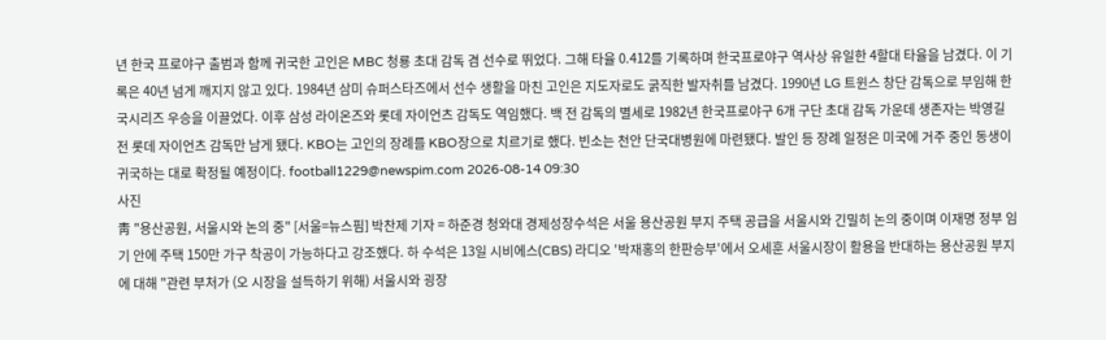년 한국 프로야구 출범과 함께 귀국한 고인은 MBC 청룡 초대 감독 겸 선수로 뛰었다. 그해 타율 0.412를 기록하며 한국프로야구 역사상 유일한 4할대 타율을 남겼다. 이 기록은 40년 넘게 깨지지 않고 있다. 1984년 삼미 슈퍼스타즈에서 선수 생활을 마친 고인은 지도자로도 굵직한 발자취를 남겼다. 1990년 LG 트윈스 창단 감독으로 부임해 한국시리즈 우승을 이끌었다. 이후 삼성 라이온즈와 롯데 자이언츠 감독도 역임했다. 백 전 감독의 별세로 1982년 한국프로야구 6개 구단 초대 감독 가운데 생존자는 박영길 전 롯데 자이언츠 감독만 남게 됐다. KBO는 고인의 장례를 KBO장으로 치르기로 했다. 빈소는 천안 단국대병원에 마련됐다. 발인 등 장례 일정은 미국에 거주 중인 동생이 귀국하는 대로 확정될 예정이다. football1229@newspim.com 2026-08-14 09:30
사진
靑 "용산공원, 서울시와 논의 중" [서울=뉴스핌] 박찬제 기자 = 하준경 청와대 경제성장수석은 서울 용산공원 부지 주택 공급을 서울시와 긴밀히 논의 중이며 이재명 정부 임기 안에 주택 150만 가구 착공이 가능하다고 강조했다. 하 수석은 13일 시비에스(CBS) 라디오 '박재홍의 한판승부'에서 오세훈 서울시장이 활용을 반대하는 용산공원 부지에 대해 "관련 부처가 (오 시장을 설득하기 위해) 서울시와 굉장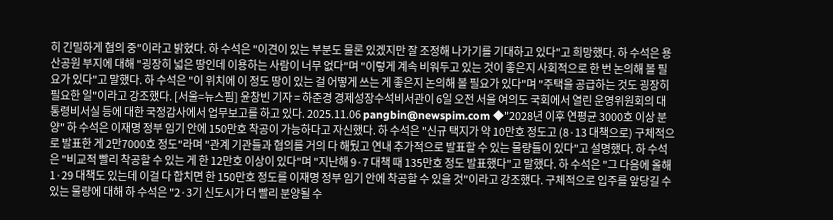히 긴밀하게 협의 중"이라고 밝혔다. 하 수석은 "이견이 있는 부분도 물론 있겠지만 잘 조정해 나가기를 기대하고 있다"고 희망했다. 하 수석은 용산공원 부지에 대해 "굉장히 넓은 땅인데 이용하는 사람이 너무 없다"며 "이렇게 계속 비워두고 있는 것이 좋은지 사회적으로 한 번 논의해 볼 필요가 있다"고 말했다. 하 수석은 "이 위치에 이 정도 땅이 있는 걸 어떻게 쓰는 게 좋은지 논의해 볼 필요가 있다"며 "주택을 공급하는 것도 굉장히 필요한 일"이라고 강조했다. [서울=뉴스핌] 윤창빈 기자 = 하준경 경제성장수석비서관이 6일 오전 서울 여의도 국회에서 열린 운영위원회의 대통령비서실 등에 대한 국정감사에서 업무보고를 하고 있다. 2025.11.06 pangbin@newspim.com ◆"2028년 이후 연평균 3000호 이상 분양" 하 수석은 이재명 정부 임기 안에 150만호 착공이 가능하다고 자신했다. 하 수석은 "신규 택지가 약 10만호 정도고 (8·13 대책으로) 구체적으로 발표한 게 2만7000호 정도"라며 "관계 기관들과 협의를 거의 다 해뒀고 연내 추가적으로 발표할 수 있는 물량들이 있다"고 설명했다. 하 수석은 "비교적 빨리 착공할 수 있는 게 한 12만호 이상이 있다"며 "지난해 9·7 대책 때 135만호 정도 발표했다"고 말했다. 하 수석은 "그 다음에 올해 1·29 대책도 있는데 이걸 다 합치면 한 150만호 정도를 이재명 정부 임기 안에 착공할 수 있을 것"이라고 강조했다. 구체적으로 입주를 앞당길 수 있는 물량에 대해 하 수석은 "2·3기 신도시가 더 빨리 분양될 수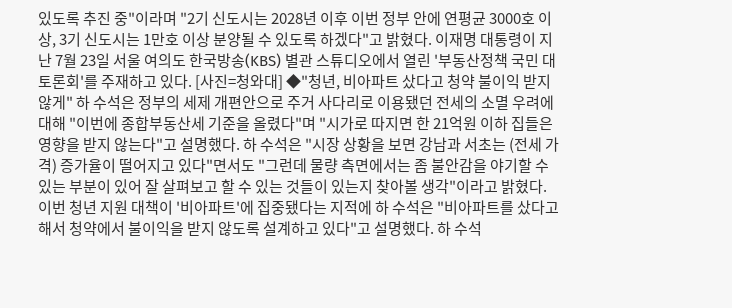있도록 추진 중"이라며 "2기 신도시는 2028년 이후 이번 정부 안에 연평균 3000호 이상, 3기 신도시는 1만호 이상 분양될 수 있도록 하겠다"고 밝혔다. 이재명 대통령이 지난 7월 23일 서울 여의도 한국방송(KBS) 별관 스튜디오에서 열린 '부동산정책 국민 대토론회'를 주재하고 있다. [사진=청와대] ◆"청년, 비아파트 샀다고 청약 불이익 받지 않게" 하 수석은 정부의 세제 개편안으로 주거 사다리로 이용됐던 전세의 소멸 우려에 대해 "이번에 종합부동산세 기준을 올렸다"며 "시가로 따지면 한 21억원 이하 집들은 영향을 받지 않는다"고 설명했다. 하 수석은 "시장 상황을 보면 강남과 서초는 (전세 가격) 증가율이 떨어지고 있다"면서도 "그런데 물량 측면에서는 좀 불안감을 야기할 수 있는 부분이 있어 잘 살펴보고 할 수 있는 것들이 있는지 찾아볼 생각"이라고 밝혔다. 이번 청년 지원 대책이 '비아파트'에 집중됐다는 지적에 하 수석은 "비아파트를 샀다고 해서 청약에서 불이익을 받지 않도록 설계하고 있다"고 설명했다. 하 수석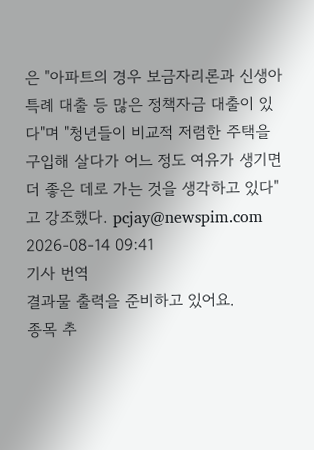은 "아파트의 경우 보금자리론과 신생아 특례 대출 등 많은 정책자금 대출이 있다"며 "청년들이 비교적 저렴한 주택을 구입해 살다가 어느 정도 여유가 생기면 더 좋은 데로 가는 것을 생각하고 있다"고 강조했다. pcjay@newspim.com 2026-08-14 09:41
기사 번역
결과물 출력을 준비하고 있어요.
종목 추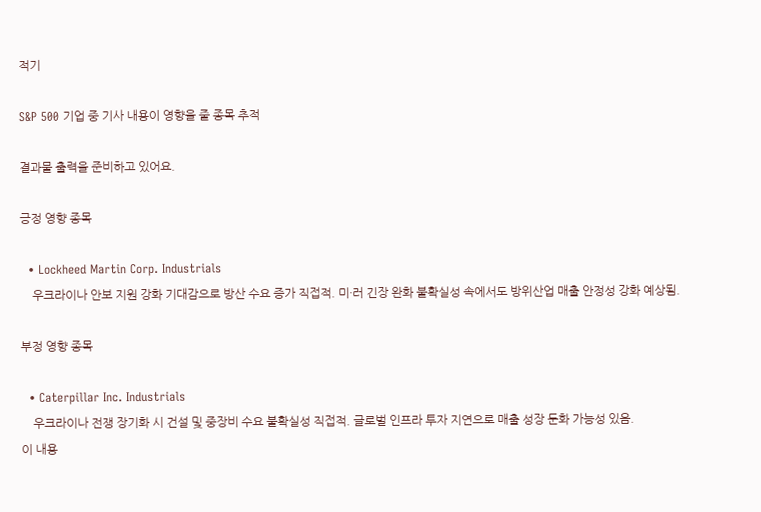적기

S&P 500 기업 중 기사 내용이 영향을 줄 종목 추적

결과물 출력을 준비하고 있어요.

긍정 영향 종목

  • Lockheed Martin Corp. Industrials
    우크라이나 안보 지원 강화 기대감으로 방산 수요 증가 직접적. 미·러 긴장 완화 불확실성 속에서도 방위산업 매출 안정성 강화 예상됨.

부정 영향 종목

  • Caterpillar Inc. Industrials
    우크라이나 전쟁 장기화 시 건설 및 중장비 수요 불확실성 직접적. 글로벌 인프라 투자 지연으로 매출 성장 둔화 가능성 있음.
이 내용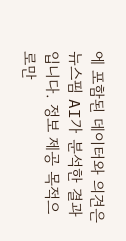에 포함된 데이터와 의견은 뉴스핌 AI가 분석한 결과입니다. 정보 제공 목적으로만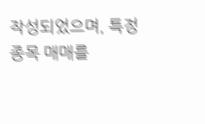작성되었으며, 특정 종목 매매를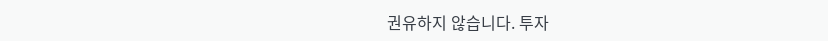권유하지 않습니다. 투자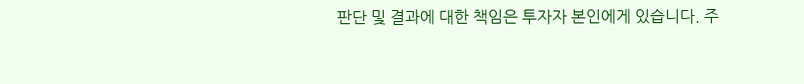판단 및 결과에 대한 책임은 투자자 본인에게 있습니다. 주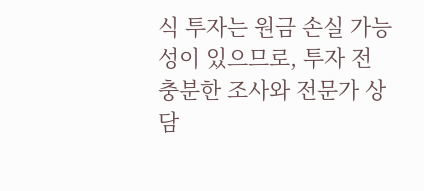식 투자는 원금 손실 가능성이 있으므로, 투자 전 충분한 조사와 전문가 상담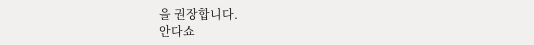을 권장합니다.
안다쇼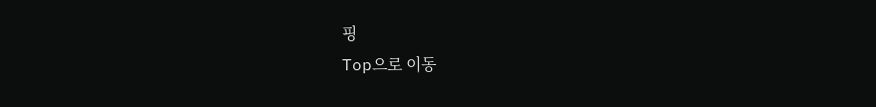핑
Top으로 이동